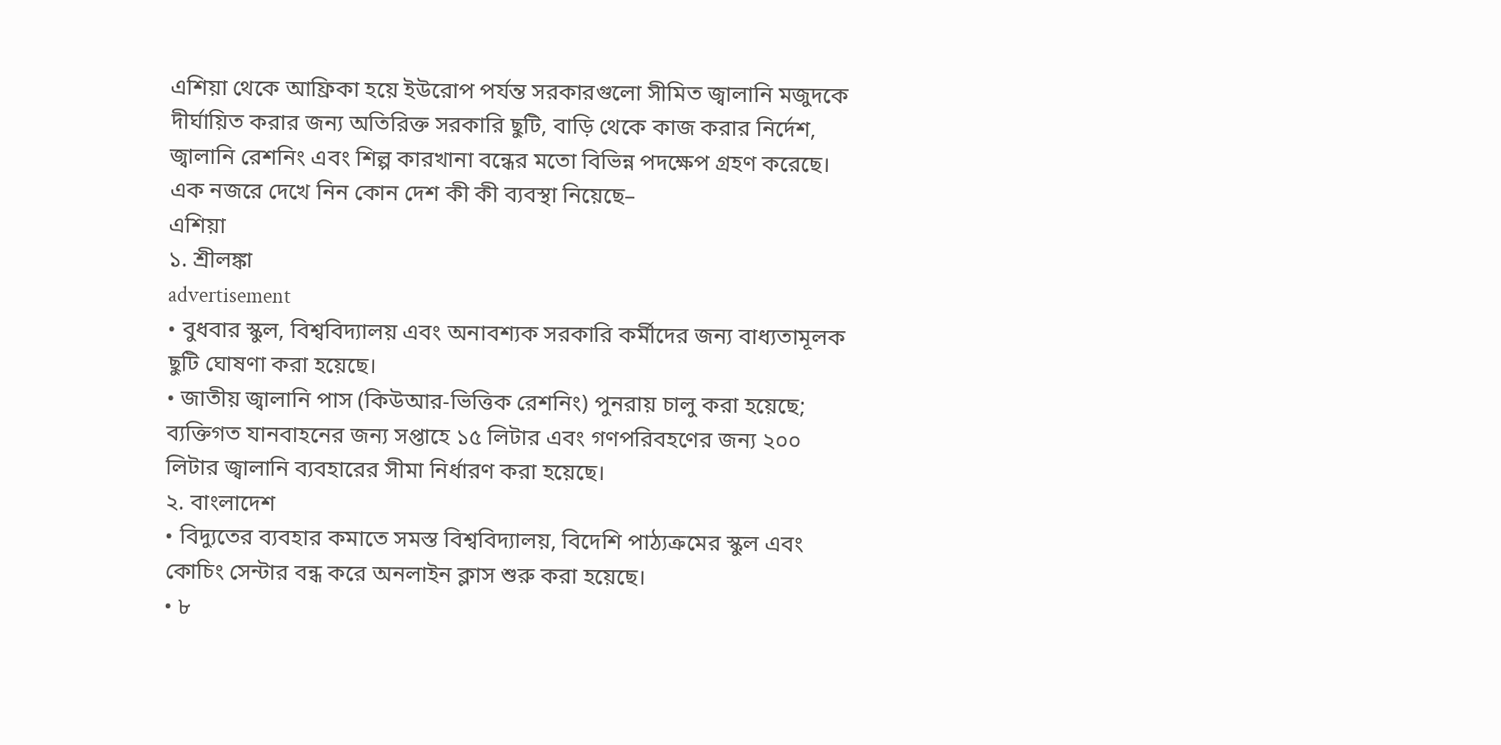এশিয়া থেকে আফ্রিকা হয়ে ইউরোপ পর্যন্ত সরকারগুলো সীমিত জ্বালানি মজুদকে দীর্ঘায়িত করার জন্য অতিরিক্ত সরকারি ছুটি, বাড়ি থেকে কাজ করার নির্দেশ, জ্বালানি রেশনিং এবং শিল্প কারখানা বন্ধের মতো বিভিন্ন পদক্ষেপ গ্রহণ করেছে।
এক নজরে দেখে নিন কোন দেশ কী কী ব্যবস্থা নিয়েছে–
এশিয়া
১. শ্রীলঙ্কা
advertisement
• বুধবার স্কুল, বিশ্ববিদ্যালয় এবং অনাবশ্যক সরকারি কর্মীদের জন্য বাধ্যতামূলক ছুটি ঘোষণা করা হয়েছে।
• জাতীয় জ্বালানি পাস (কিউআর-ভিত্তিক রেশনিং) পুনরায় চালু করা হয়েছে; ব্যক্তিগত যানবাহনের জন্য সপ্তাহে ১৫ লিটার এবং গণপরিবহণের জন্য ২০০ লিটার জ্বালানি ব্যবহারের সীমা নির্ধারণ করা হয়েছে।
২. বাংলাদেশ
• বিদ্যুতের ব্যবহার কমাতে সমস্ত বিশ্ববিদ্যালয়, বিদেশি পাঠ্যক্রমের স্কুল এবং কোচিং সেন্টার বন্ধ করে অনলাইন ক্লাস শুরু করা হয়েছে।
• ৮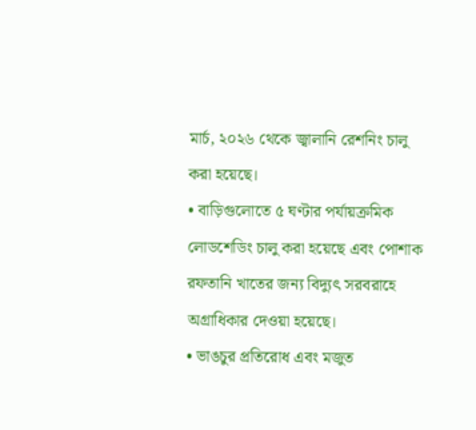মার্চ, ২০২৬ থেকে জ্বালানি রেশনিং চালু করা হয়েছে।
• বাড়িগুলোতে ৫ ঘণ্টার পর্যায়ক্রমিক লোডশেডিং চালু করা হয়েছে এবং পোশাক রফতানি খাতের জন্য বিদ্যুৎ সরবরাহে অগ্রাধিকার দেওয়া হয়েছে।
• ভাঙচুর প্রতিরোধ এবং মজুত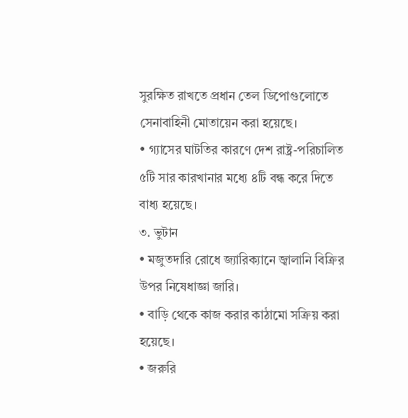সুরক্ষিত রাখতে প্রধান তেল ডিপোগুলোতে সেনাবাহিনী মোতায়েন করা হয়েছে।
• গ্যাসের ঘাটতির কারণে দেশ রাষ্ট্র-পরিচালিত ৫টি সার কারখানার মধ্যে ৪টি বন্ধ করে দিতে বাধ্য হয়েছে।
৩. ভুটান
• মজুতদারি রোধে জ্যারিক্যানে জ্বালানি বিক্রির উপর নিষেধাজ্ঞা জারি।
• বাড়ি থেকে কাজ করার কাঠামো সক্রিয় করা হয়েছে।
• জরুরি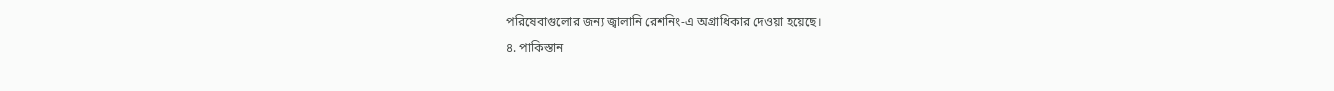পরিষেবাগুলোর জন্য জ্বালানি রেশনিং-এ অগ্রাধিকার দেওয়া হয়েছে।
৪. পাকিস্তান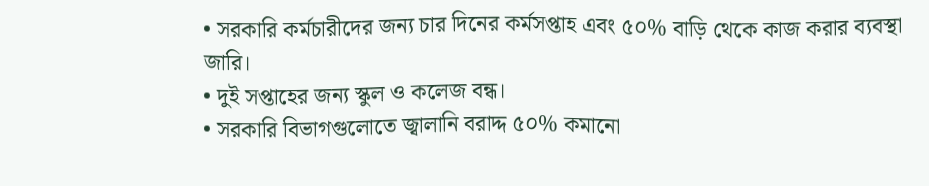• সরকারি কর্মচারীদের জন্য চার দিনের কর্মসপ্তাহ এবং ৫০% বাড়ি থেকে কাজ করার ব্যবস্থা জারি।
• দুই সপ্তাহের জন্য স্কুল ও কলেজ বন্ধ।
• সরকারি বিভাগগুলোতে জ্বালানি বরাদ্দ ৫০% কমানো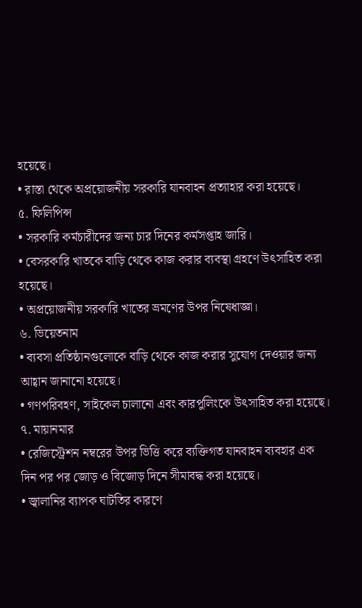হয়েছে।
• রাস্তা থেকে অপ্রয়োজনীয় সরকারি যানবাহন প্রত্যাহার করা হয়েছে।
৫. ফিলিপিন্স
• সরকারি কর্মচারীদের জন্য চার দিনের কর্মসপ্তাহ জারি।
• বেসরকারি খাতকে বাড়ি থেকে কাজ করার ব্যবস্থা গ্রহণে উৎসাহিত করা হয়েছে।
• অপ্রয়োজনীয় সরকারি খাতের ভ্রমণের উপর নিষেধাজ্ঞা।
৬. ভিয়েতনাম
• ব্যবসা প্রতিষ্ঠানগুলোকে বাড়ি থেকে কাজ করার সুযোগ দেওয়ার জন্য আহ্বান জানানো হয়েছে।
• গণপরিবহণ, সাইকেল চালানো এবং কারপুলিংকে উৎসাহিত করা হয়েছে।
৭. মায়ানমার
• রেজিস্ট্রেশন নম্বরের উপর ভিত্তি করে ব্যক্তিগত যানবাহন ব্যবহার এক দিন পর পর জোড় ও বিজোড় দিনে সীমাবদ্ধ করা হয়েছে।
• জ্বালানির ব্যাপক ঘাটতির কারণে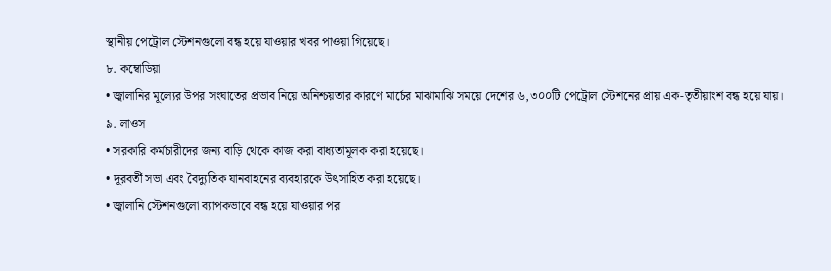স্থানীয় পেট্রোল স্টেশনগুলো বন্ধ হয়ে যাওয়ার খবর পাওয়া গিয়েছে।
৮. কম্বোডিয়া
• জ্বালানির মূল্যের উপর সংঘাতের প্রভাব নিয়ে অনিশ্চয়তার কারণে মার্চের মাঝামাঝি সময়ে দেশের ৬,৩০০টি পেট্রোল স্টেশনের প্রায় এক-তৃতীয়াংশ বন্ধ হয়ে যায়।
৯. লাওস
• সরকারি কর্মচারীদের জন্য বাড়ি থেকে কাজ করা বাধ্যতামূলক করা হয়েছে।
• দূরবর্তী সভা এবং বৈদ্যুতিক যানবাহনের ব্যবহারকে উৎসাহিত করা হয়েছে।
• জ্বালানি স্টেশনগুলো ব্যাপকভাবে বন্ধ হয়ে যাওয়ার পর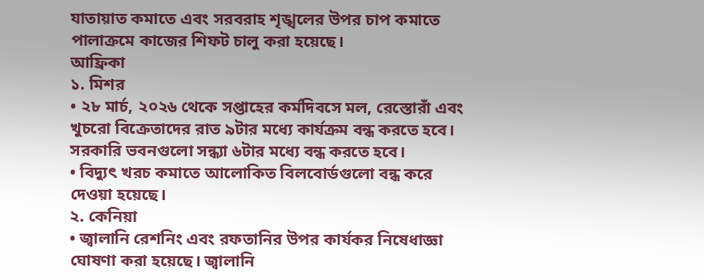যাতায়াত কমাতে এবং সরবরাহ শৃঙ্খলের উপর চাপ কমাতে পালাক্রমে কাজের শিফট চালু করা হয়েছে।
আফ্রিকা
১. মিশর
• ২৮ মার্চ, ২০২৬ থেকে সপ্তাহের কর্মদিবসে মল, রেস্তোরাঁ এবং খুচরো বিক্রেতাদের রাত ৯টার মধ্যে কার্যক্রম বন্ধ করতে হবে। সরকারি ভবনগুলো সন্ধ্যা ৬টার মধ্যে বন্ধ করতে হবে।
• বিদ্যুৎ খরচ কমাতে আলোকিত বিলবোর্ডগুলো বন্ধ করে দেওয়া হয়েছে।
২. কেনিয়া
• জ্বালানি রেশনিং এবং রফতানির উপর কার্যকর নিষেধাজ্ঞা ঘোষণা করা হয়েছে। জ্বালানি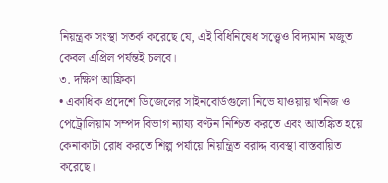নিয়ন্ত্রক সংস্থা সতর্ক করেছে যে, এই বিধিনিষেধ সত্ত্বেও বিদ্যমান মজুত কেবল এপ্রিল পর্যন্তই চলবে।
৩. দক্ষিণ আফ্রিকা
• একাধিক প্রদেশে ডিজেলের সাইনবোর্ডগুলো নিভে যাওয়ায় খনিজ ও পেট্রোলিয়াম সম্পদ বিভাগ ন্যায্য বণ্টন নিশ্চিত করতে এবং আতঙ্কিত হয়ে কেনাকাটা রোধ করতে শিল্প পর্যায়ে নিয়ন্ত্রিত বরাদ্দ ব্যবস্থা বাস্তবায়িত করেছে।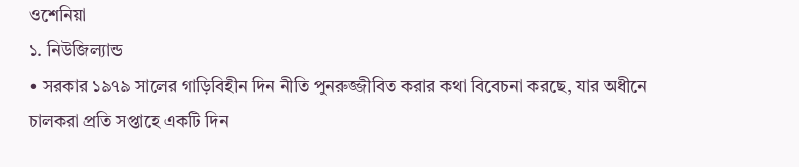ওশেনিয়া
১. নিউজিল্যান্ড
• সরকার ১৯৭৯ সালের গাড়িবিহীন দিন নীতি পুনরুজ্জীবিত করার কথা বিবেচনা করছে, যার অধীনে চালকরা প্রতি সপ্তাহে একটি দিন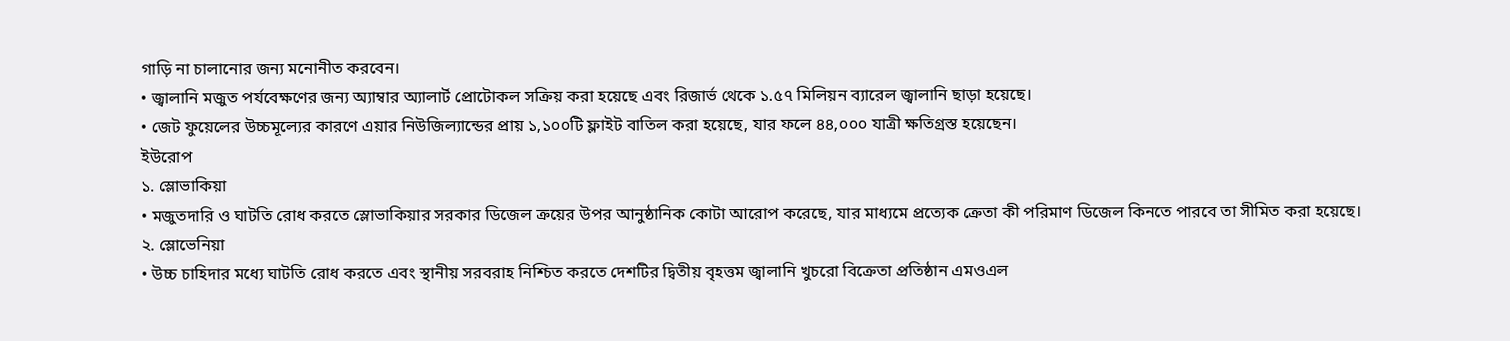গাড়ি না চালানোর জন্য মনোনীত করবেন।
• জ্বালানি মজুত পর্যবেক্ষণের জন্য অ্যাম্বার অ্যালার্ট প্রোটোকল সক্রিয় করা হয়েছে এবং রিজার্ভ থেকে ১.৫৭ মিলিয়ন ব্যারেল জ্বালানি ছাড়া হয়েছে।
• জেট ফুয়েলের উচ্চমূল্যের কারণে এয়ার নিউজিল্যান্ডের প্রায় ১,১০০টি ফ্লাইট বাতিল করা হয়েছে, যার ফলে ৪৪,০০০ যাত্রী ক্ষতিগ্রস্ত হয়েছেন।
ইউরোপ
১. স্লোভাকিয়া
• মজুতদারি ও ঘাটতি রোধ করতে স্লোভাকিয়ার সরকার ডিজেল ক্রয়ের উপর আনুষ্ঠানিক কোটা আরোপ করেছে, যার মাধ্যমে প্রত্যেক ক্রেতা কী পরিমাণ ডিজেল কিনতে পারবে তা সীমিত করা হয়েছে।
২. স্লোভেনিয়া
• উচ্চ চাহিদার মধ্যে ঘাটতি রোধ করতে এবং স্থানীয় সরবরাহ নিশ্চিত করতে দেশটির দ্বিতীয় বৃহত্তম জ্বালানি খুচরো বিক্রেতা প্রতিষ্ঠান এমওএল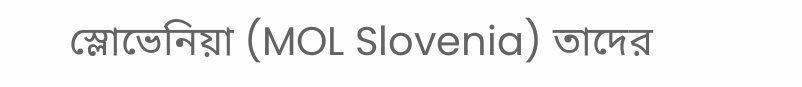স্লোভেনিয়া (MOL Slovenia) তাদের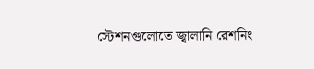স্টেশনগুলোতে জ্বালানি রেশনিং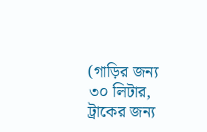(গাড়ির জন্য ৩০ লিটার, ট্রাকের জন্য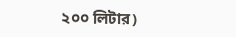২০০ লিটার)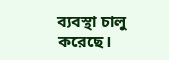ব্যবস্থা চালু করেছে।